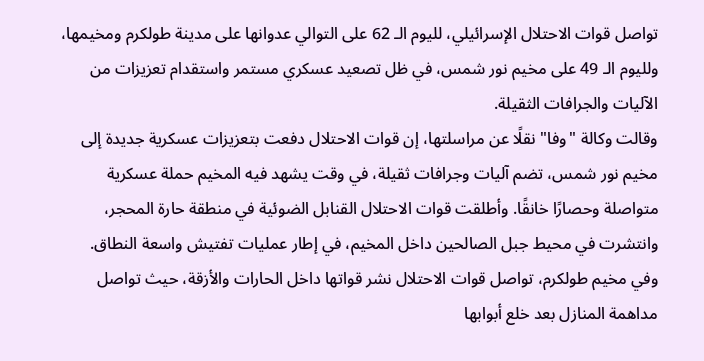تواصل قوات الاحتلال الإسرائيلي، لليوم الـ 62 على التوالي عدوانها على مدينة طولكرم ومخيمها، ولليوم الـ 49 على مخيم نور شمس، في ظل تصعيد عسكري مستمر واستقدام تعزيزات من الآليات والجرافات الثقيلة.
وقالت وكالة "وفا" نقلًا عن مراسلتها، إن قوات الاحتلال دفعت بتعزيزات عسكرية جديدة إلى مخيم نور شمس، تضم آليات وجرافات ثقيلة، في وقت يشهد فيه المخيم حملة عسكرية متواصلة وحصارًا خانقًا. وأطلقت قوات الاحتلال القنابل الضوئية في منطقة حارة المحجر، وانتشرت في محيط جبل الصالحين داخل المخيم، في إطار عمليات تفتيش واسعة النطاق.
وفي مخيم طولكرم، تواصل قوات الاحتلال نشر قواتها داخل الحارات والأزقة، حيث تواصل مداهمة المنازل بعد خلع أبوابها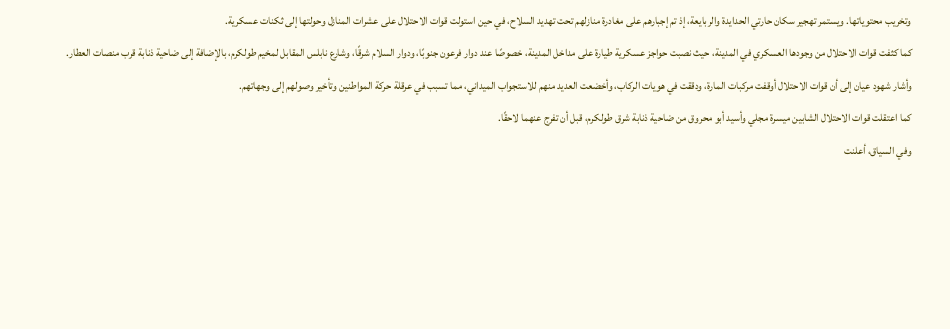وتخريب محتوياتها. ويستمر تهجير سكان حارتي الحدايدة والربايعة، إذ تم إجبارهم على مغادرة منازلهم تحت تهديد السلاح، في حين استولت قوات الاحتلال على عشرات المنازل وحولتها إلى ثكنات عسكرية.
كما كثفت قوات الاحتلال من وجودها العسكري في المدينة، حيث نصبت حواجز عسكرية طيارة على مداخل المدينة، خصوصًا عند دوار فرعون جنوبًا، ودوار السلام شرقًا، وشارع نابلس المقابل لمخيم طولكرم، بالإضافة إلى ضاحية ذنابة قرب منصات العطار.
وأشار شهود عيان إلى أن قوات الاحتلال أوقفت مركبات المارة، ودققت في هويات الركاب، وأخضعت العديد منهم للاستجواب الميداني، مما تسبب في عرقلة حركة المواطنين وتأخير وصولهم إلى وجهاتهم.
كما اعتقلت قوات الاحتلال الشابين ميسرة مجلي وأسيد أبو محروق من ضاحية ذنابة شرق طولكرم، قبل أن تفرج عنهما لاحقًا.
وفي السياق، أعلنت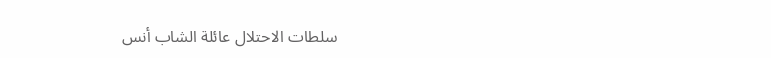سلطات الاحتلال عائلة الشاب أنس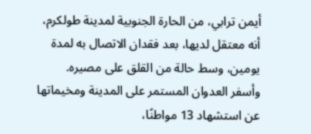أيمن ترابي، من الحارة الجنوبية لمدينة طولكرم، أنه معتقل لديها، بعد فقدان الاتصال به لمدة يومين، وسط حالة من القلق على مصيره.
وأسفر العدوان المستمر على المدينة ومخيماتها عن استشهاد 13 مواطنًا،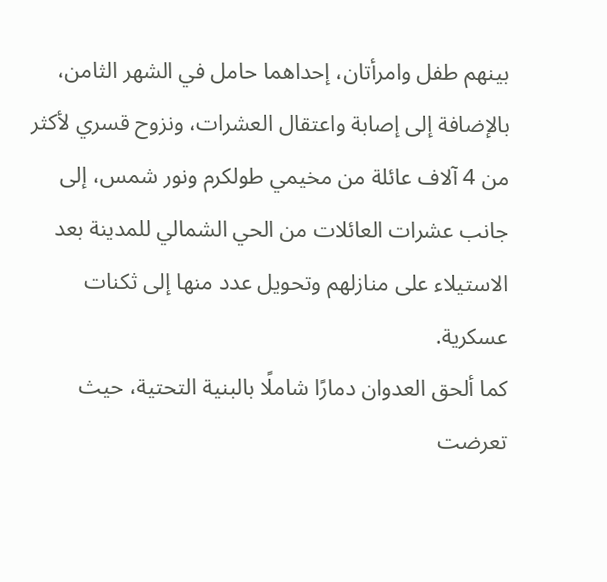بينهم طفل وامرأتان، إحداهما حامل في الشهر الثامن، بالإضافة إلى إصابة واعتقال العشرات، ونزوح قسري لأكثر من 4 آلاف عائلة من مخيمي طولكرم ونور شمس، إلى جانب عشرات العائلات من الحي الشمالي للمدينة بعد الاستيلاء على منازلهم وتحويل عدد منها إلى ثكنات عسكرية.
كما ألحق العدوان دمارًا شاملًا بالبنية التحتية، حيث تعرضت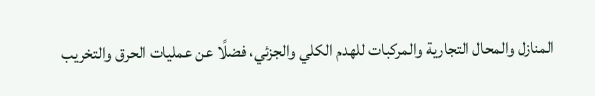المنازل والمحال التجارية والمركبات للهدم الكلي والجزئي، فضلًا عن عمليات الحرق والتخريب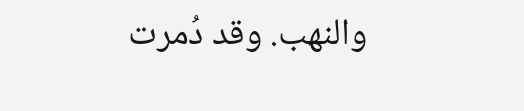والنهب. وقد دُمرت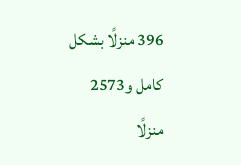396 منزلًا بشكل كامل و2573 منزلًا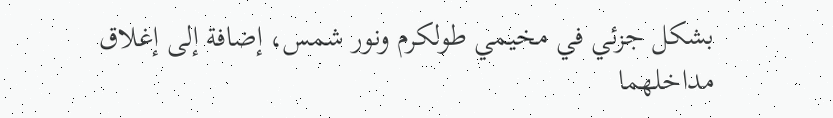بشكل جزئي في مخيمي طولكرم ونور شمس، إضافة إلى إغلاق مداخلهما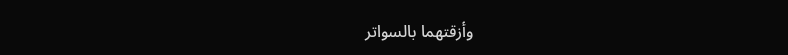وأزقتهما بالسواتر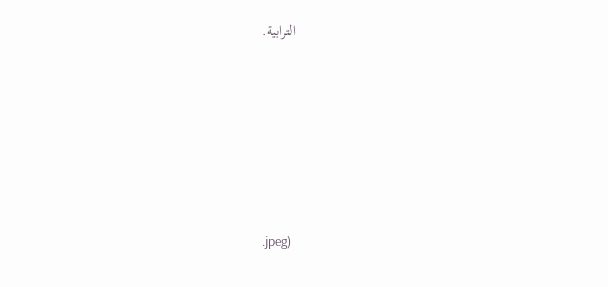الترابية.







.jpeg)